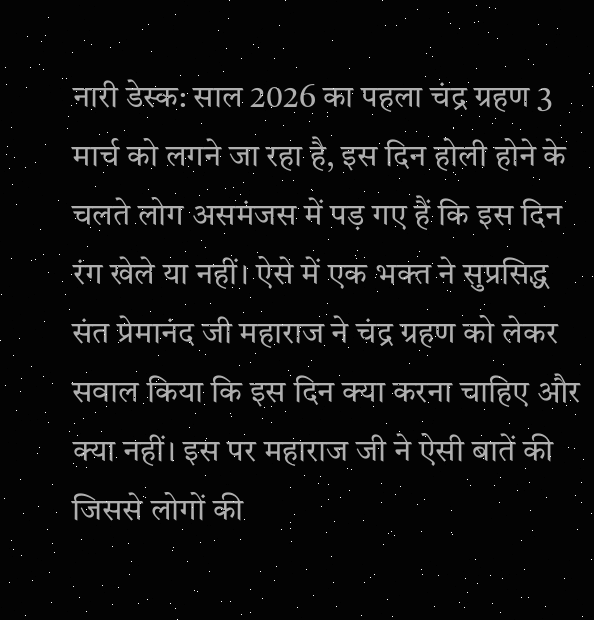नारी डेस्क: साल 2026 का पहला चंद्र ग्रहण 3 मार्च को लगने जा रहा है, इस दिन होली होने के चलते लोग असमंजस में पड़ गए हैं कि इस दिन रंग खेले या नहीं। ऐसे में एक भक्त ने सुप्रसिद्ध संत प्रेमानंद जी महाराज ने चंद्र ग्रहण को लेकर सवाल किया कि इस दिन क्या करना चाहिए और क्या नहीं। इस पर महाराज जी ने ऐसी बातें की जिससे लोगों की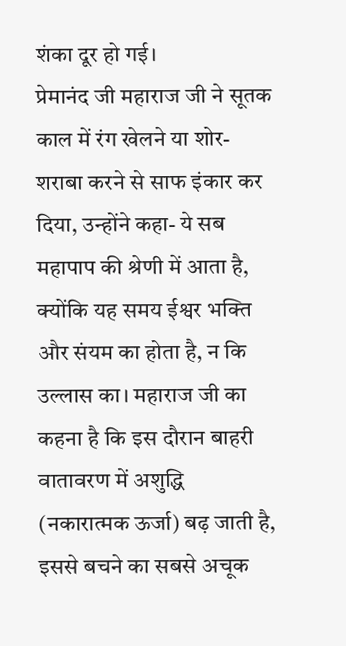शंका दूर हो गई।
प्रेमानंद जी महाराज जी ने सूतक काल में रंग खेलने या शोर-शराबा करने से साफ इंकार कर दिया, उन्होंने कहा- ये सब महापाप की श्रेणी में आता है, क्योंकि यह समय ईश्वर भक्ति और संयम का होता है, न कि उल्लास का। महाराज जी का कहना है कि इस दौरान बाहरी वातावरण में अशुद्धि (नकारात्मक ऊर्जा) बढ़ जाती है, इससे बचने का सबसे अचूक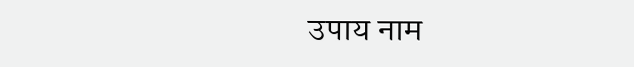उपाय नाम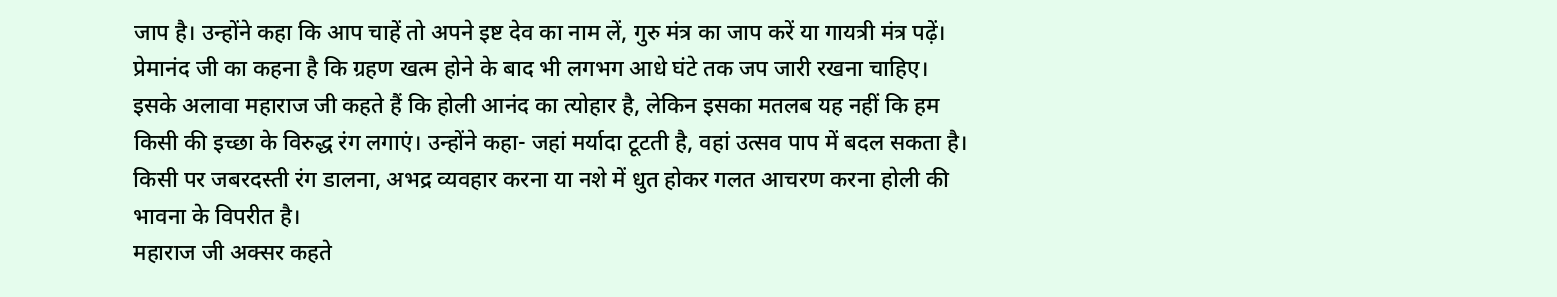जाप है। उन्होंने कहा कि आप चाहें तो अपने इष्ट देव का नाम लें, गुरु मंत्र का जाप करें या गायत्री मंत्र पढ़ें।
प्रेमानंद जी का कहना है कि ग्रहण खत्म होने के बाद भी लगभग आधे घंटे तक जप जारी रखना चाहिए। इसके अलावा महाराज जी कहते हैं कि होली आनंद का त्योहार है, लेकिन इसका मतलब यह नहीं कि हम किसी की इच्छा के विरुद्ध रंग लगाएं। उन्होंने कहा- जहां मर्यादा टूटती है, वहां उत्सव पाप में बदल सकता है। किसी पर जबरदस्ती रंग डालना, अभद्र व्यवहार करना या नशे में धुत होकर गलत आचरण करना होली की भावना के विपरीत है।
महाराज जी अक्सर कहते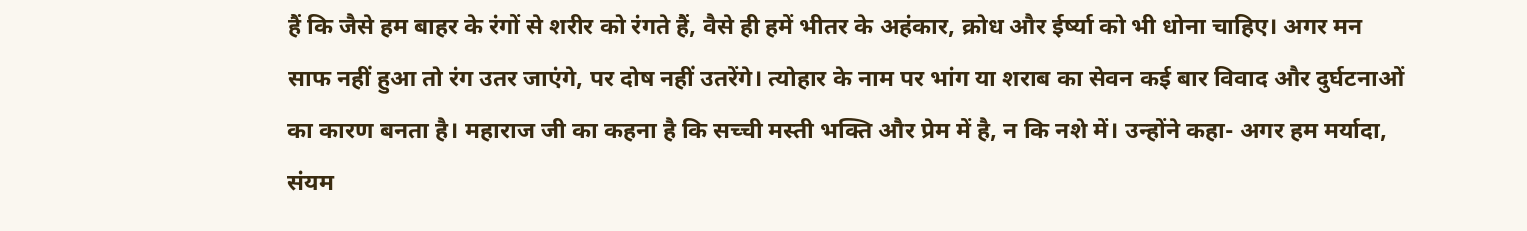हैं कि जैसे हम बाहर के रंगों से शरीर को रंगते हैं, वैसे ही हमें भीतर के अहंकार, क्रोध और ईर्ष्या को भी धोना चाहिए। अगर मन साफ नहीं हुआ तो रंग उतर जाएंगे, पर दोष नहीं उतरेंगे। त्योहार के नाम पर भांग या शराब का सेवन कई बार विवाद और दुर्घटनाओं का कारण बनता है। महाराज जी का कहना है कि सच्ची मस्ती भक्ति और प्रेम में है, न कि नशे में। उन्होंने कहा- अगर हम मर्यादा, संयम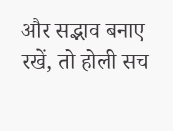और सद्भाव बनाए रखें, तो होली सच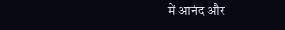में आनंद और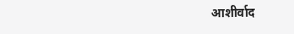आशीर्वाद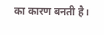का कारण बनती है।